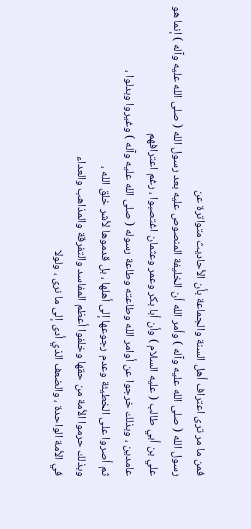فمن ما مر ترى اعتراف أهل السنة والجماعة بأن الأحاديث متواترة عن
رسول الله ( صلى الله عليه وآله ) وأمر الله أن الخليفة المنصوص عليه بعد رسول الله ( صلى الله عليه وآله ) إنما هو
علي بن أبي طالب ( عليه السلام ) وأن أبا بكر وعمر وعثمان اغتصبوا ، رغم اعترافهم
عامدين ، وبذلك خرجوا عن أوامر الله وطاعته وطاعة رسوله ( صلى الله عليه وآله ) وغيروا وبدلوا ،
ثم أصروا على الخطيئة وعدم رجوعها إلى أهلها ، بل قدموها لأشر خلق الله ،
وبذلك حرموا الأمة من حقها وخلفوا أعظم المفاسد والتفرقة والمذاهب والعداء
في الأمة الواحدة ، والضعف الذي أدى إلى ما نرى ، ولولا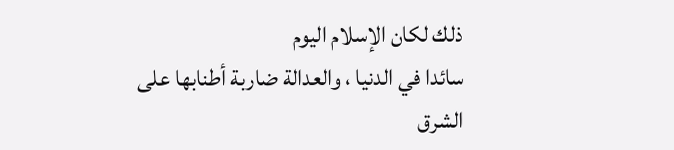ذلك لكان الإسلام اليوم
سائدا في الدنيا ، والعدالة ضاربة أطنابها على الشرق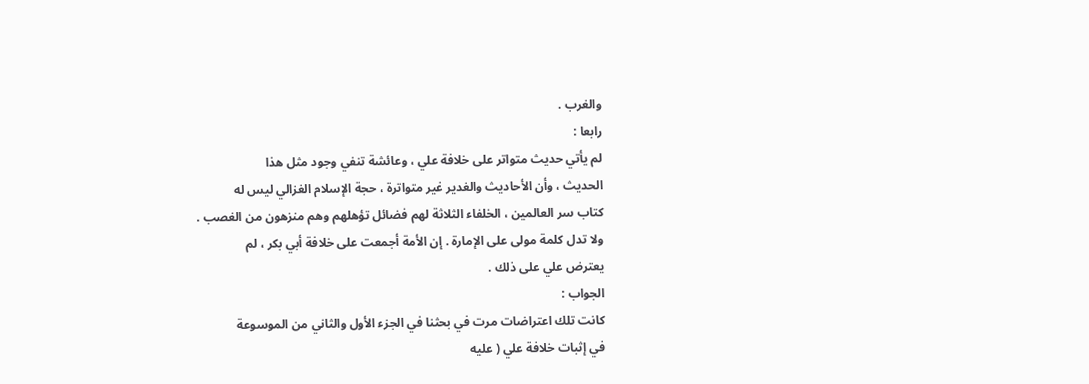والغرب .
رابعا :
لم يأتي حديث متواتر على خلافة علي ، وعائشة تنفي وجود مثل هذا
الحديث ، وأن الأحاديث والغدير غير متواترة ، حجة الإسلام الغزالي ليس له
كتاب سر العالمين ، الخلفاء الثلاثة لهم فضائل تؤهلهم وهم منزهون من الغصب .
ولا تدل كلمة مولى على الإمارة . إن الأمة أجمعت على خلافة أبي بكر ، لم
يعترض علي على ذلك .
الجواب :
كانت تلك اعتراضات مرت في بحثنا في الجزء الأول والثاني من الموسوعة
في إثبات خلافة علي ( عليه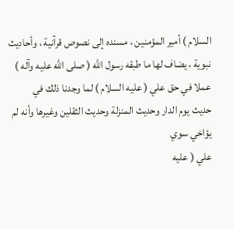السلام ) أمير المؤمنين ، مسنده إلى نصوص قرآنية ، وأحاديث
نبوية ، يضاف لها ما طبقه رسول الله ( صلى الله عليه وآله ) عملا في حق علي ( عليه السلام ) لما وجدنا ذلك في
حديث يوم الدار وحديث المنزلة وحديث الثقلين وغيرها وأنه لم يؤاخي سوي
علي ( عليه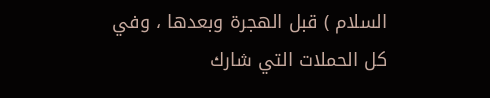السلام ) قبل الهجرة وبعدها ، وفي كل الحملات التي شارك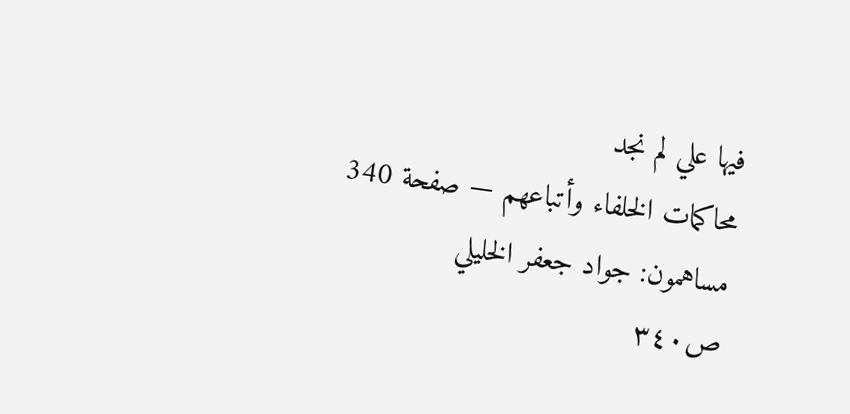فيها علي لم نجد
محاكمات الخلفاء وأتباعهم — صفحة 340
مساهمون: جواد جعفر الخليلي
ص٣٤٠